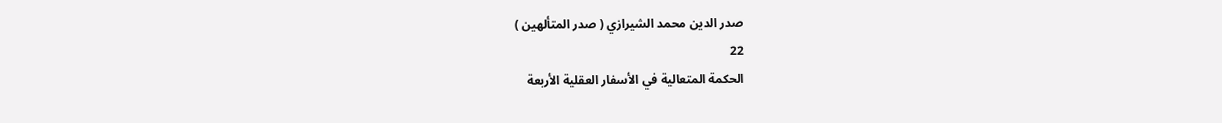صدر الدين محمد الشيرازي ( صدر المتألهين )
22
الحكمة المتعالية في الأسفار العقلية الأربعة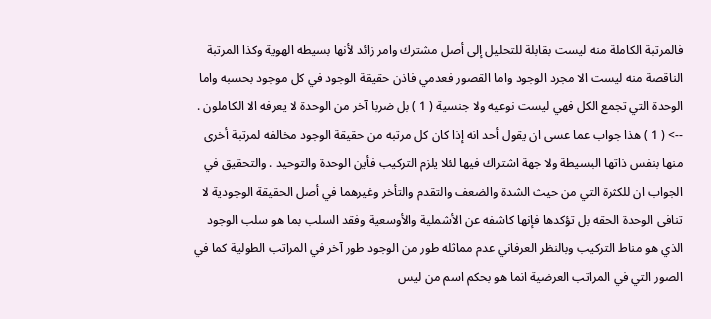فالمرتبة الكاملة منه ليست بقابلة للتحليل إلى أصل مشترك وامر زائد لأنها بسيطه الهوية وكذا المرتبة الناقصة منه ليست الا مجرد الوجود واما القصور فعدمي فاذن حقيقة الوجود في كل موجود بحسبه واما الوحدة التي تجمع الكل فهي ليست نوعيه ولا جنسية ( 1 ) بل ضربا آخر من الوحدة لا يعرفه الا الكاملون .
--> ( 1 ) هذا جواب عما عسى ان يقول أحد انه إذا كان كل مرتبه من حقيقة الوجود مخالفه لمرتبة أخرى منها بنفس ذاتها البسيطة ولا جهة اشتراك فيها لئلا يلزم التركيب فأين الوحدة والتوحيد . والتحقيق في الجواب ان للكثرة التي من حيث الشدة والضعف والتقدم والتأخر وغيرهما في أصل الحقيقة الوجودية لا تنافى الوحدة الحقه بل تؤكدها فإنها كاشفه عن الأشملية والأوسعية وفقد السلب بما هو سلب الوجود الذي هو مناط التركيب وبالنظر العرفاني عدم مماثله طور من الوجود طور آخر في المراتب الطولية كما في الصور التي في المراتب العرضية انما هو بحكم اسم من ليس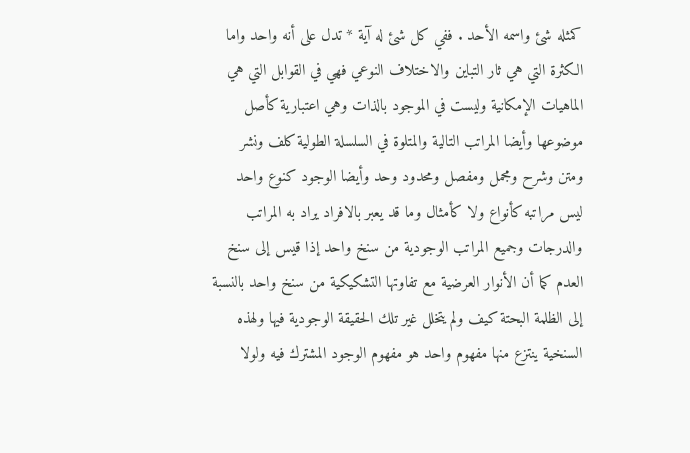كمثله شئ واسمه الأحد . ففي كل شئ له آية * تدل على أنه واحد واما الكثرة التي هي ثار التباين والاختلاف النوعي فهي في القوابل التي هي الماهيات الإمكانية وليست في الموجود بالذات وهي اعتبارية كأصل موضوعها وأيضا المراتب التالية والمتلوة في السلسلة الطولية كلف ونشر ومتن وشرح ومجمل ومفصل ومحدود وحد وأيضا الوجود كنوع واحد ليس مراتبه كأنواع ولا كأمثال وما قد يعبر بالافراد يراد به المراتب والدرجات وجميع المراتب الوجودية من سنخ واحد إذا قيس إلى سنخ العدم كما أن الأنوار العرضية مع تفاوتها التشكيكية من سنخ واحد بالنسبة إلى الظلمة البحتة كيف ولم يتخلل غير تلك الحقيقة الوجودية فيها ولهذه السنخية ينتزع منها مفهوم واحد هو مفهوم الوجود المشترك فيه ولولا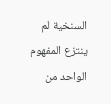السنخية لم ينتزع المفهوم الواحد من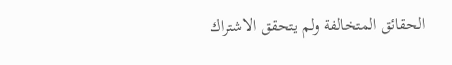الحقائق المتخالفة ولم يتحقق الاشتراك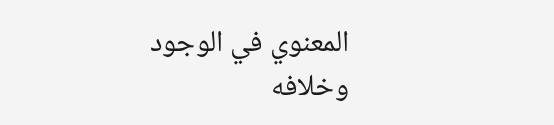المعنوي في الوجود وخلافه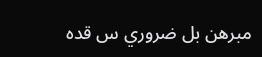مبرهن بل ضروري س قده